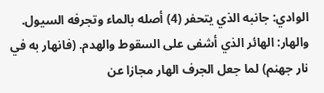الوادي: جانبه الذي يتحفر (4) أصله بالماء وتجرفه السيول. والهار: الهائر الذي أشفى على السقوط والهدم. (فانهار به في نار جهنم) لما جعل الجرف الهار مجازا عن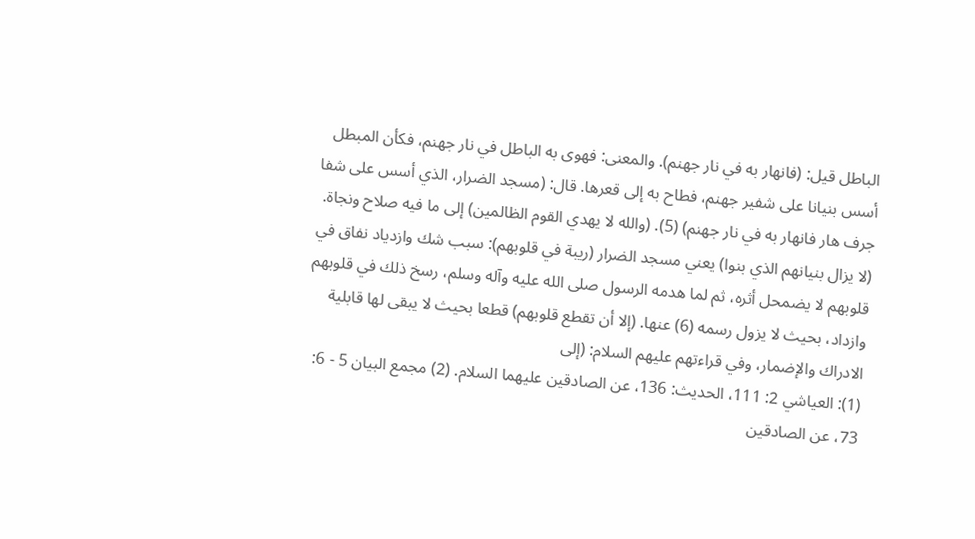الباطل قيل: (فانهار به في نار جهنم). والمعنى: فهوى به الباطل في نار جهنم، فكأن المبطل أسس بنيانا على شفير جهنم، فطاح به إلى قعرها. قال: (مسجد الضرار، الذي أسس على شفا جرف هار فانهار به في نار جهنم) (5). (والله لا يهدي القوم الظالمين) إلى ما فيه صلاح ونجاة. (لا يزال بنيانهم الذي بنوا) يعني مسجد الضرار (ريبة في قلوبهم): سبب شك وازدياد نفاق في قلوبهم لا يضمحل أثره، ثم لما هدمه الرسول صلى الله عليه وآله وسلم، رسخ ذلك في قلوبهم وازداد، بحيث لا يزول رسمه (6) عنها. (إلا أن تقطع قلوبهم) قطعا بحيث لا يبقى لها قابلية الادراك والإضمار، وفي قراءتهم عليهم السلام: (إلى
(1): العياشي 2: 111، الحديث: 136، عن الصادقين عليهما السلام. (2) مجمع البيان 5 - 6: 73، عن الصادقين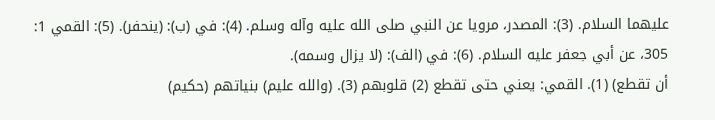عليهما السلام. (3): المصدر، مرويا عن النبي صلى الله عليه وآله وسلم. (4): في (ب): (ينحفر). (5): القمي 1: 305، عن أبي جعفر عليه السلام. (6): في (الف): (لا يزال وسمه).
أن تقطع) (1). القمي: يعني حتى تقطع (2) قلوبهم (3). (والله عليم) بنياتهم (حكيم)